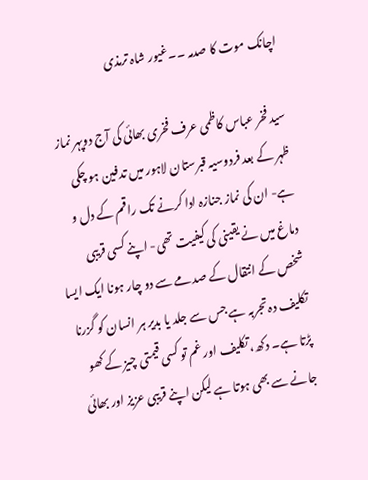اچانک موت کا صدمہ ۔۔غیور شاہ ترمذی

سید فخر عباس کاظمی عرف فخری بھائی کی آج دوپہر نماز ظہر کے بعد فردوسیہ قبرستان لاہور میں تدفین ہو چکی ہے- ان کی نماز جنازہ ادا کرنے تک راقم کے دل و دماغ میں نے یقینی کی کیفیت تھی- اپنے کسی قریبی شخص کے انتقال کے صدمے سے دو چار ہونا ایک ایسا تکلیف دہ تجربہ ہے جس سے جلد یا بدیر ہر انسان کو گزرنا پڑتا ہے۔ دکھ، تکلیف اور غم تو کسی قیمتی چیز کے کھو جانے سے بھی ہوتا ہے لیکن اپنے قریبی عزیز اور بھائی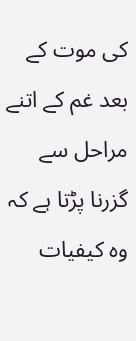کی موت کے بعد غم کے اتنے مراحل سے گزرنا پڑتا ہے کہ وہ کیفیات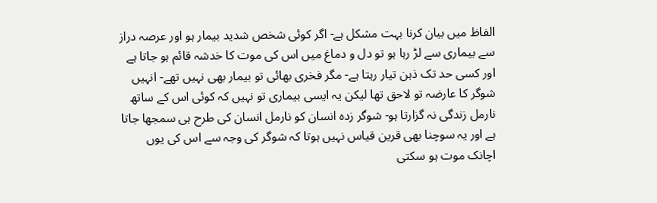الفاظ میں بیان کرنا بہت مشکل ہے- اگر کوئی شخص شدید بیمار ہو اور عرصہ دراز سے بیماری سے لڑ رہا ہو تو دل و دماغ میں اس کی موت کا خدشہ قائم ہو جاتا ہے اور کسی حد تک ذہن تیار رہتا ہے- مگر فخری بھائی تو بیمار بھی نہیں تھے- انہیں شوگر کا عارضہ تو لاحق تھا لیکن یہ ایسی بیماری تو نہیں کہ کوئی اس کے ساتھ نارمل زندگی نہ گزارتا ہو- شوگر زدہ انسان کو نارمل انسان کی طرح ہی سمجھا جاتا ہے اور یہ سوچنا بھی قرین قیاس نہیں ہوتا کہ شوگر کی وجہ سے اس کی یوں اچانک موت ہو سکتی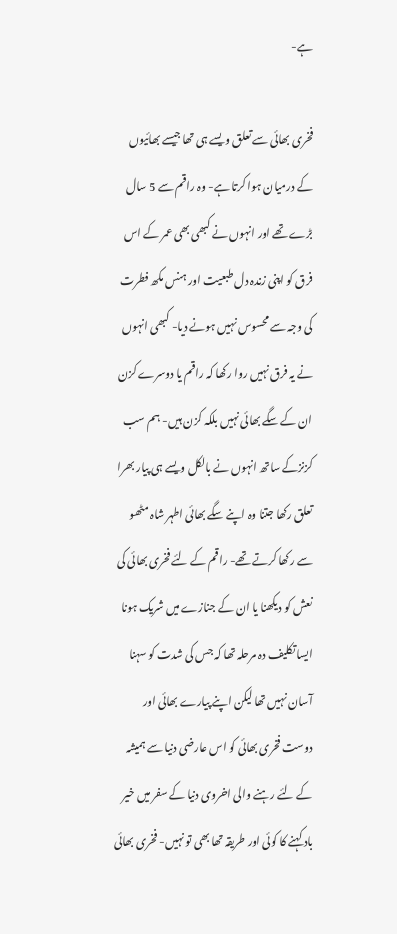ہے-

فخری بھائی سے تعلق ویسے ہی تھا جیسے بھائیوں کے درمیان ہوا کرتا ہے- وہ راقم سے 5 سال بڑے تھے اور انہوں نے کبھی بھی عمر کے اس فرق کو اپنی زندہ دل طبعیت اور ہنس مکھ فطرت کی وجہ سے محسوس نہیں ہونے دیا- کبھی انہوں نے یہ فرق نہیں روا رکھا کہ راقم یا دوسرے کزن ان کے سگے بھائی نہیں بلکہ کزن ہیں- ہم سب کزنزکے ساتھ انہوں نے بالکل ویسے ہی پیار بھرا تعلق رکھا جتنا وہ اپنے سگے بھائی اطہر شاہ مٹھو سے رکھا کرتے تھے- راقم کے لئے فخری بھائی کی نعش کو دیکھنا یا ان کے جنازے میں شریک ہونا ایسا تکلیف دہ مرحلہ تھا کہ جس کی شدت کو سہنا آسان نہیں تھا لیکن اپنے پیارے بھائی اور دوست فخری بھائی کو اس عارضی دنیا سے ہمیشہ کے لئے رہنے والی اخروی دنیا کے سفر میں خیر باد کہنے کا کوئی اور طریقہ تھا بھی تو نہیں- فخری بھائی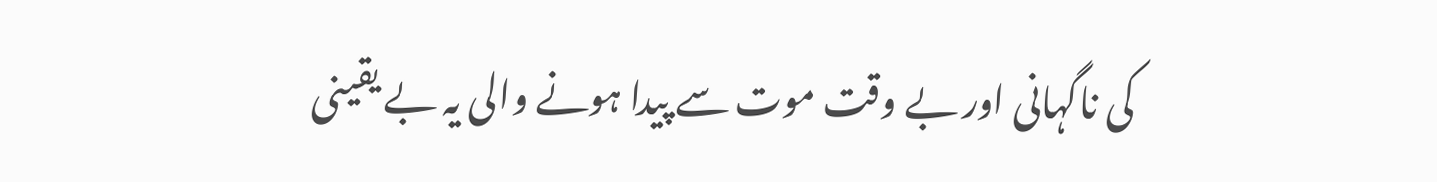کی ناگہانی اور بے وقت موت سے پیدا ہونے والی یہ بے یقینی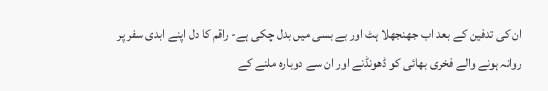ان کی تدفین کے بعد اب جھنجھلا ہٹ اور بے بسی میں بدل چکی ہے- راقم کا دل اپنے ابدی سفر پر روانہ ہونے والے فخری بھائی کو ڈھونڈنے اور ان سے دوبارہ ملنے کے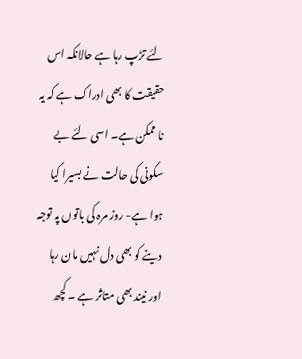لئے تڑپ رہا ہے حالانکہ اس حقیقت کا بھی ادراک ہے کہ یہ نا ممکن ہے۔ اسی لئے بے سکونی کی حالت نے بسیرا کیا ہوا ہے- روز مرہ کی باتوں پہ توجہ دینے کو بھی دل نہیں مان رہا اور نیند بھی متاثر ہے ۔ کچھ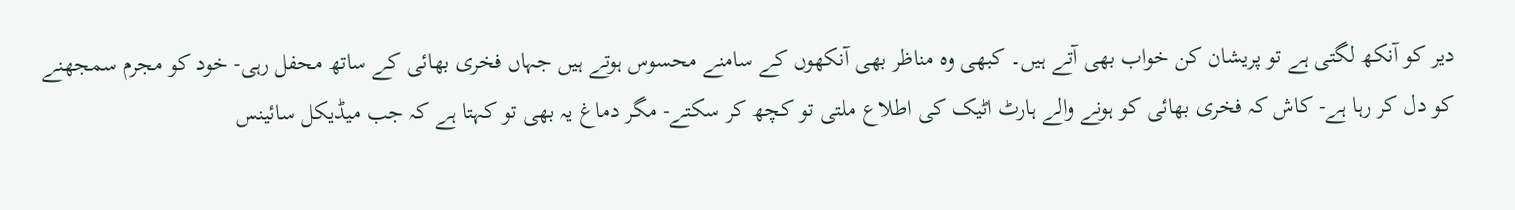دیر کو آنکھ لگتی ہے تو پریشان کن خواب بھی آتے ہیں۔ کبھی وہ مناظر بھی آنکھوں کے سامنے محسوس ہوتے ہیں جہاں فخری بھائی کے ساتھ محفل رہی- خود کو مجرم سمجھنے کو دل کر رہا ہے- کاش کہ فخری بھائی کو ہونے والے ہارٹ اٹیک کی اطلاع ملتی تو کچھ کر سکتے- مگر دماغ یہ بھی تو کہتا ہے کہ جب میڈیکل سائینس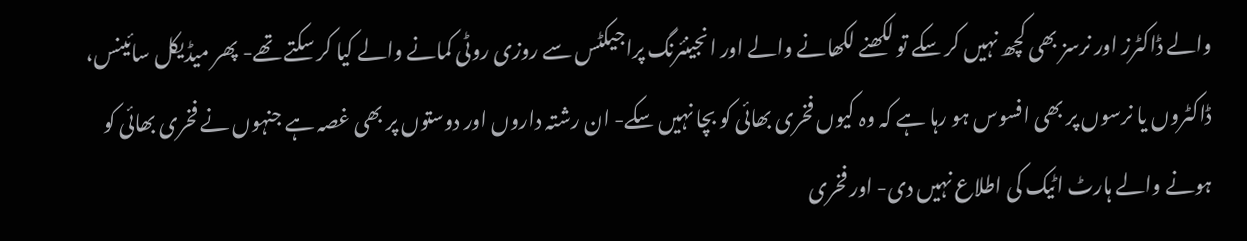والے ڈاکٹرز اور نرسز بھی کچھ نہیں کر سکے تو لکھنے لکھانے والے اور انجینئرنگ پراجیکٹس سے روزی روٹی کمانے والے کیا کر سکتے تھے- پھر میڈیکل سائینس، ڈاکٹروں یا نرسوں پر بھی افسوس ہو رہا ہے کہ وہ کیوں فخری بھائی کو بچا نہیں سکے- ان رشتہ داروں اور دوستوں پر بھی غصہ ہے جنہوں نے فخری بھائی کو ہونے والے ہارٹ اٹیک کی اطلاع نہیں دی- اور فخری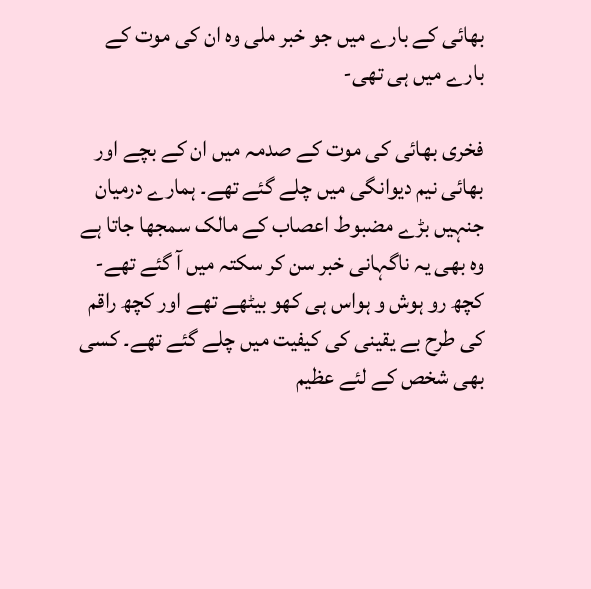بھائی کے بارے میں جو خبر ملی وہ ان کی موت کے بارے میں ہی تھی-

فخری بھائی کی موت کے صدمہ میں ان کے بچے اور بھائی نیم دیوانگی میں چلے گئے تھے۔ ہمارے درمیان جنہیں بڑے مضبوط اعصاب کے مالک سمجھا جاتا ہے وہ بھی یہ ناگہانی خبر سن کر سکتہ میں آ گئے تھے- کچھ رو ہوش و ہواس ہی کھو بیٹھے تھے اور کچھ راقم کی طرح بے یقینی کی کیفیت میں چلے گئے تھے۔ کسی بھی شخص کے لئے عظیم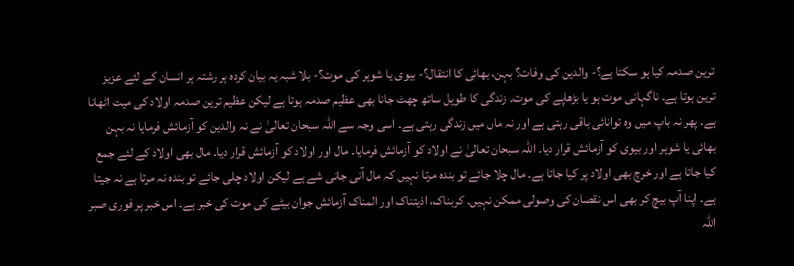ترین صدمہ کیا ہو سکتا ہے؟- والدین کی وفات؟ بہن، بھائی کا انتقال؟- بیوی یا شوہر کی موت؟- بلا شبہ یہ بیان کردہ ہر رشتہ ہر انسان کے لئے عزیز ترین ہوتا ہے۔ ناگہانی موت ہو یا بڑھاپے کی موت۔ زندگی کا طویل ساتھ چھٹ جانا بھی عظیم صدمہ ہوتا ہے لیکن عظیم ترین صدمہ اولاد کی میت اٹھانا ہے۔ پھر نہ باپ میں وہ توانائی باقی رہتی ہے اور نہ ماں میں زندگی رہتی ہے۔ اسی وجہ سے اللہ سبحان تعالیٰ نے نہ والدین کو آزمائش فرمایا نہ بہن بھائی یا شوہر اور بیوی کو آزمائش قرار دیا۔ اللہ سبحان تعالیٰ نے اولاد کو آزمائش فرمایا۔ مال اور اولاد کو آزمائش قرار دیا۔ مال بھی اولاد کے لئے جمع کیا جاتا ہے اور خرچ بھی اولاد پر کیا جاتا ہے۔ مال چلا جائے تو بندہ مرتا نہیں کہ مال آنی جانی شے ہے لیکن اولاد چلی جائے تو بندہ نہ مرتا ہے نہ جیتا ہے۔ اپنا آپ بیچ کر بھی اس نقصان کی وصولی ممکن نہیں۔ کربناک، اذیتناک اور المناک آزمائش جوان بیٹے کی موت کی خبر ہے۔ اس خبر پر فوری صبر اللہ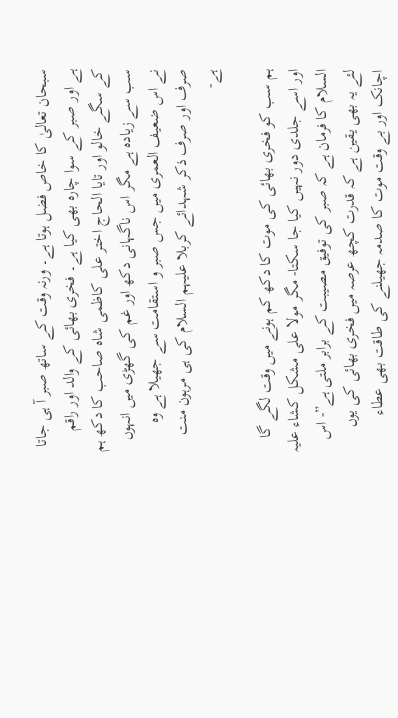سبحان تعالیٰ کا خاص فضل ہوتا ہے۔ ورنہ وقت کے ساتھ صبر آ ہی جاتا ہے اور صبر کے سوا چارہ بھی کیا ہے۔ فخری بھائی کے والد اور راقم کے سگے خالو اور تایا الحاج اختر علی کاظمی شاہ صاحب کا دکھ ہم سب سے زیادہ ہے مگر اس ناگہانی دکھ اور غم کی گھڑی میں انہوں نے اس ضعیف العمری میں جس صبر و استقامت سے جھیلا ہے وہ صرف اور صرف ذکر شہدائے کربلا علیہم السلام کی ہی مرہون منت ہے-

ہم سب کو فخری بھائی کی موت کا دکھ کم ہونے میں وقت لگے گا اور اسے جلدی دور نہیں کیا جا سکتا- مگر مولا علی مشکل کشاء علیہ السلام کا فرمان ہے کہ صبر کی توفیق مصیبت کے برابر ملتی ہے”- اس لئے یہ بھی یقین ہے کہ قدرت کچھ عرصہ میں فخری بھائی کی یوں اچانک اور بے وقت موت کا صدمہ جھیلنے کی طاقت بھی عطاء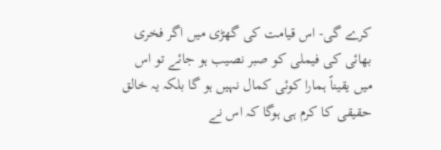کرے گی- اس قیامت کی گھڑی میں اگر فخری بھائی کی فیملی کو صبر نصیب ہو جائے تو اس میں یقیناً ہمارا کوئی کمال نہیں ہو گا بلکہ یہ خالق حقیقی کا کرم ہی ہوگا کہ اس نے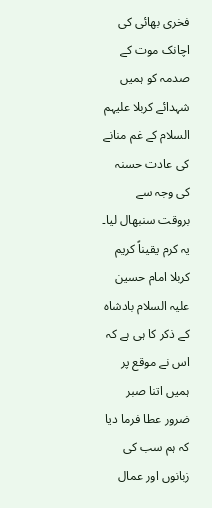فخری بھائی کی اچانک موت کے صدمہ کو ہمیں شہدائے کربلا علیہم السلام کے غم منانے کی عادت حسنہ کی وجہ سے بروقت سنبھال لیا۔ یہ کرم یقیناً کریم کربلا امام حسین علیہ السلام بادشاہ کے ذکر کا ہی ہے کہ اس نے موقع پر ہمیں اتنا صبر ضرور عطا فرما دیا کہ ہم سب کی زبانوں اور عمال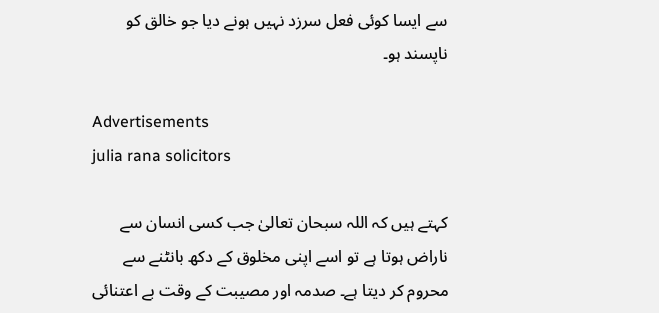سے ایسا کوئی فعل سرزد نہیں ہونے دیا جو خالق کو ناپسند ہو۔

Advertisements
julia rana solicitors

کہتے ہیں کہ اللہ سبحان تعالیٰ جب کسی انسان سے ناراض ہوتا ہے تو اسے اپنی مخلوق کے دکھ بانٹنے سے محروم کر دیتا ہے۔ صدمہ اور مصیبت کے وقت بے اعتنائی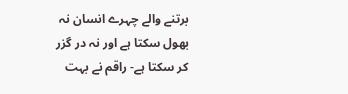برتنے والے چہرے انسان نہ بھول سکتا ہے اور نہ در گزر کر سکتا ہے- راقم نے بہت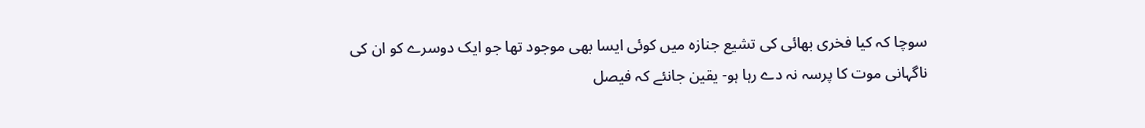سوچا کہ کیا فخری بھائی کی تشیع جنازہ میں کوئی ایسا بھی موجود تھا جو ایک دوسرے کو ان کی ناگہانی موت کا پرسہ نہ دے رہا ہو- یقین جانئے کہ فیصل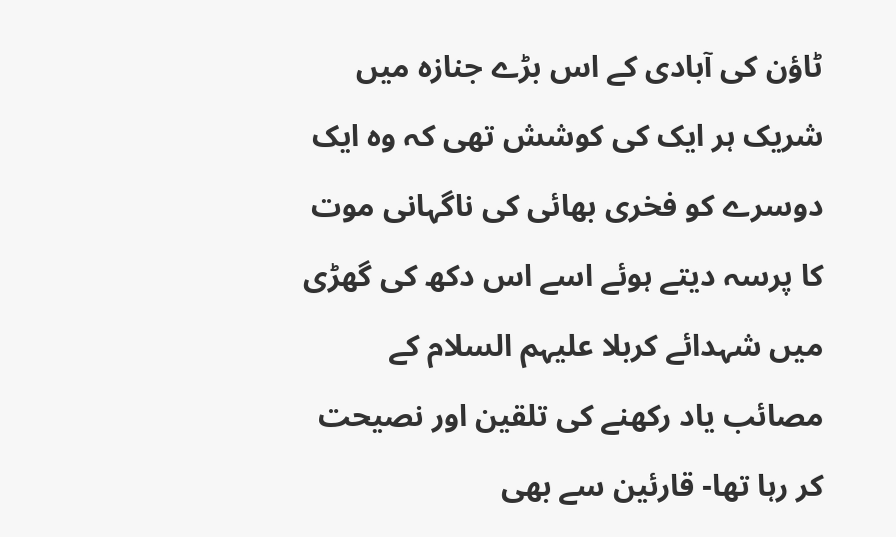ٹاؤن کی آبادی کے اس بڑے جنازہ میں شریک ہر ایک کی کوشش تھی کہ وہ ایک دوسرے کو فخری بھائی کی ناگہانی موت کا پرسہ دیتے ہوئے اسے اس دکھ کی گھڑی میں شہدائے کربلا علیہم السلام کے مصائب یاد رکھنے کی تلقین اور نصیحت کر رہا تھا- قارئین سے بھی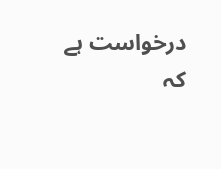درخواست ہے کہ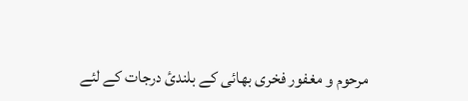مرحوم و مغفور فخری بھائی کے بلندئ درجات کے لئے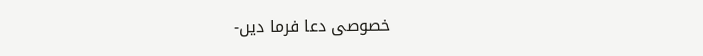خصوصی دعا فرما دیں-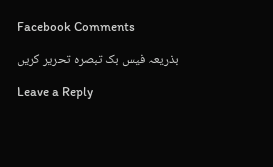Facebook Comments

بذریعہ فیس بک تبصرہ تحریر کریں

Leave a Reply